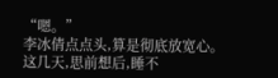“嗯。”
李冰倩点点头,算是彻底放宽心。
这几天,思前想后,睡不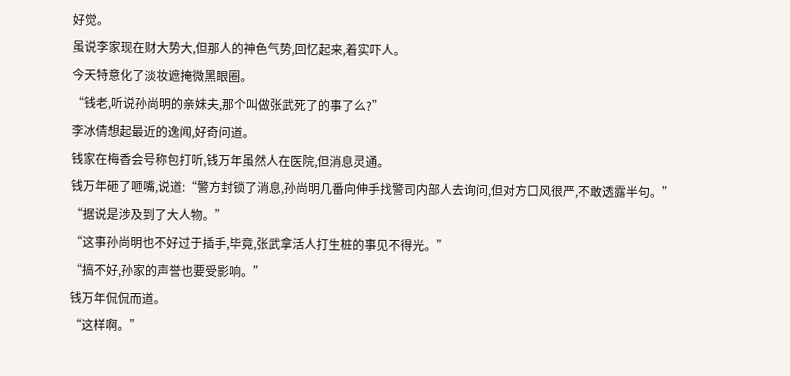好觉。
虽说李家现在财大势大,但那人的神色气势,回忆起来,着实吓人。
今天特意化了淡妆遮掩微黑眼圈。
“钱老,听说孙尚明的亲妹夫,那个叫做张武死了的事了么?”
李冰倩想起最近的逸闻,好奇问道。
钱家在梅香会号称包打听,钱万年虽然人在医院,但消息灵通。
钱万年砸了咂嘴,说道:“警方封锁了消息,孙尚明几番向伸手找警司内部人去询问,但对方口风很严,不敢透露半句。”
“据说是涉及到了大人物。”
“这事孙尚明也不好过于插手,毕竟,张武拿活人打生桩的事见不得光。”
“搞不好,孙家的声誉也要受影响。”
钱万年侃侃而道。
“这样啊。”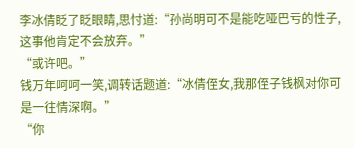李冰倩眨了眨眼睛,思忖道:“孙尚明可不是能吃哑巴亏的性子,这事他肯定不会放弃。”
“或许吧。”
钱万年呵呵一笑,调转话题道:“冰倩侄女,我那侄子钱枫对你可是一往情深啊。”
“你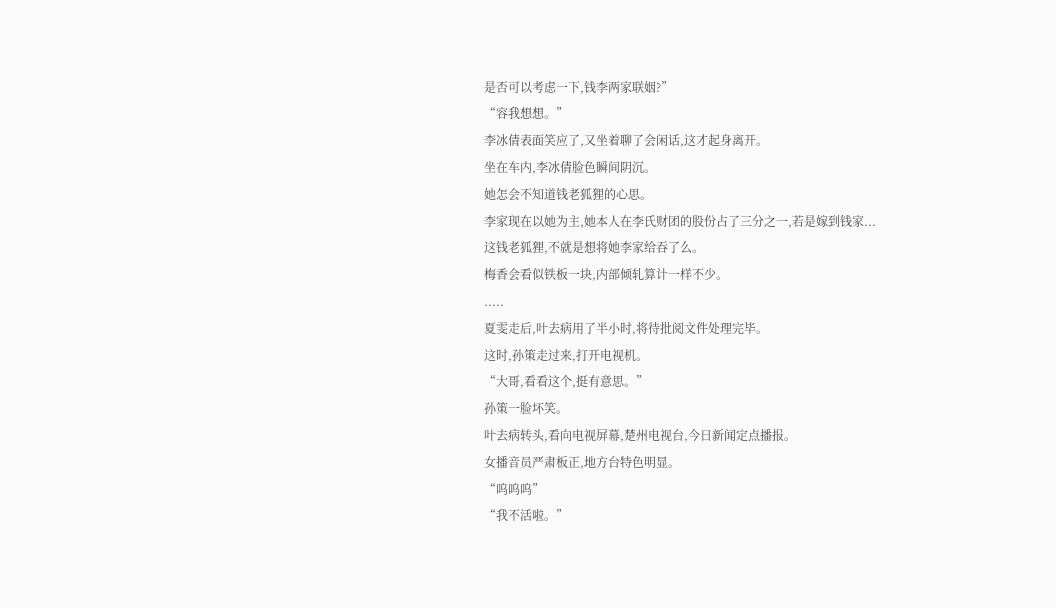是否可以考虑一下,钱李两家联姻?”
“容我想想。”
李冰倩表面笑应了,又坐着聊了会闲话,这才起身离开。
坐在车内,李冰倩脸色瞬间阴沉。
她怎会不知道钱老狐狸的心思。
李家现在以她为主,她本人在李氏财团的股份占了三分之一,若是嫁到钱家...
这钱老狐狸,不就是想将她李家给吞了么。
梅香会看似铁板一块,内部倾轧算计一样不少。
.....
夏雯走后,叶去病用了半小时,将待批阅文件处理完毕。
这时,孙策走过来,打开电视机。
“大哥,看看这个,挺有意思。”
孙策一脸坏笑。
叶去病转头,看向电视屏幕,楚州电视台,今日新闻定点播报。
女播音员严肃板正,地方台特色明显。
“呜呜呜”
“我不活啦。”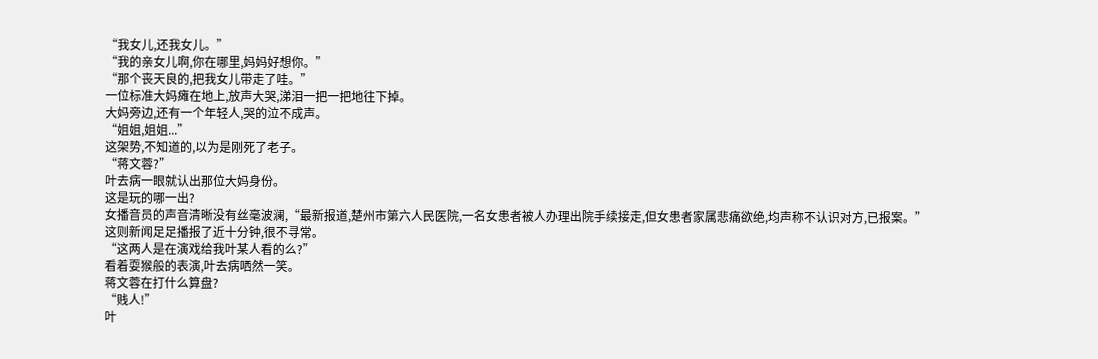“我女儿,还我女儿。”
“我的亲女儿啊,你在哪里,妈妈好想你。”
“那个丧天良的,把我女儿带走了哇。”
一位标准大妈瘫在地上,放声大哭,涕泪一把一把地往下掉。
大妈旁边,还有一个年轻人,哭的泣不成声。
“姐姐,姐姐...”
这架势,不知道的,以为是刚死了老子。
“蒋文蓉?”
叶去病一眼就认出那位大妈身份。
这是玩的哪一出?
女播音员的声音清晰没有丝毫波澜,“最新报道,楚州市第六人民医院,一名女患者被人办理出院手续接走,但女患者家属悲痛欲绝,均声称不认识对方,已报案。”
这则新闻足足播报了近十分钟,很不寻常。
“这两人是在演戏给我叶某人看的么?”
看着耍猴般的表演,叶去病哂然一笑。
蒋文蓉在打什么算盘?
“贱人!”
叶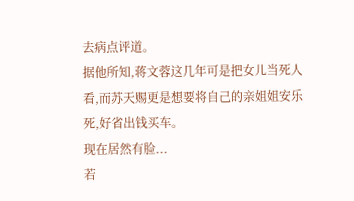去病点评道。
据他所知,蒋文蓉这几年可是把女儿当死人看,而苏天赐更是想要将自己的亲姐姐安乐死,好省出钱买车。
现在居然有脸...
若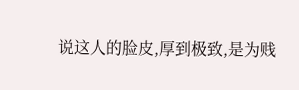说这人的脸皮,厚到极致,是为贱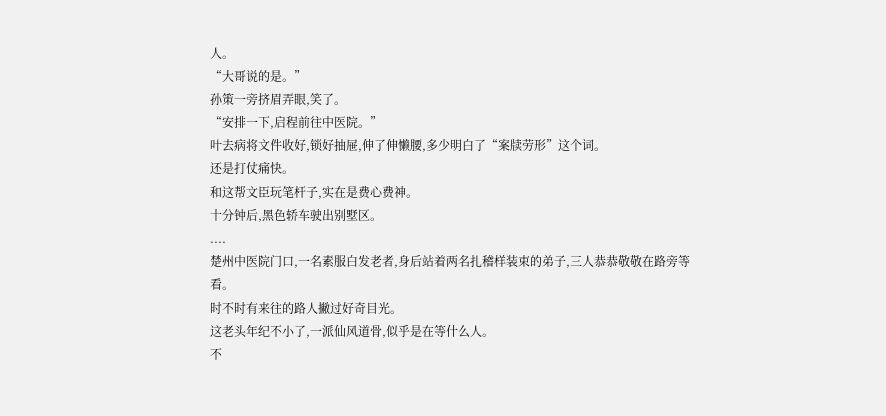人。
“大哥说的是。”
孙策一旁挤眉弄眼,笑了。
“安排一下,启程前往中医院。”
叶去病将文件收好,锁好抽屉,伸了伸懒腰,多少明白了“案牍劳形”这个词。
还是打仗痛快。
和这帮文臣玩笔杆子,实在是费心费神。
十分钟后,黑色轿车驶出别墅区。
....
楚州中医院门口,一名素服白发老者,身后站着两名扎稽样装束的弟子,三人恭恭敬敬在路旁等看。
时不时有来往的路人撇过好奇目光。
这老头年纪不小了,一派仙风道骨,似乎是在等什么人。
不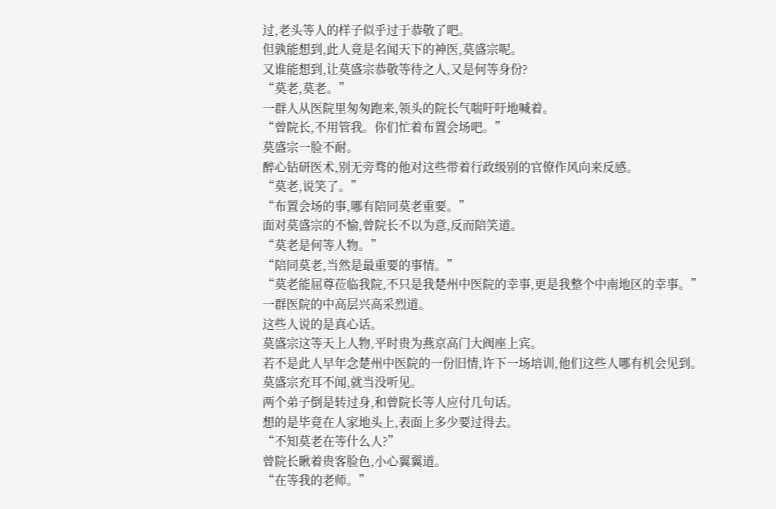过,老头等人的样子似乎过于恭敬了吧。
但孰能想到,此人竟是名闻天下的神医,莫盛宗呢。
又谁能想到,让莫盛宗恭敬等待之人,又是何等身份?
“莫老,莫老。”
一群人从医院里匆匆跑来,领头的院长气喘吁吁地喊着。
“曾院长,不用管我。你们忙着布置会场吧。”
莫盛宗一脸不耐。
醉心钻研医术,别无旁骛的他对这些带着行政级别的官僚作风向来反感。
“莫老,说笑了。”
“布置会场的事,哪有陪同莫老重要。”
面对莫盛宗的不愉,曾院长不以为意,反而陪笑道。
“莫老是何等人物。”
“陪同莫老,当然是最重要的事情。”
“莫老能屈尊莅临我院,不只是我楚州中医院的幸事,更是我整个中南地区的幸事。”
一群医院的中高层兴高采烈道。
这些人说的是真心话。
莫盛宗这等天上人物,平时贵为燕京高门大阀座上宾。
若不是此人早年念楚州中医院的一份旧情,许下一场培训,他们这些人哪有机会见到。
莫盛宗充耳不闻,就当没听见。
两个弟子倒是转过身,和曾院长等人应付几句话。
想的是毕竟在人家地头上,表面上多少要过得去。
“不知莫老在等什么人?”
曾院长瞅着贵客脸色,小心翼翼道。
“在等我的老师。”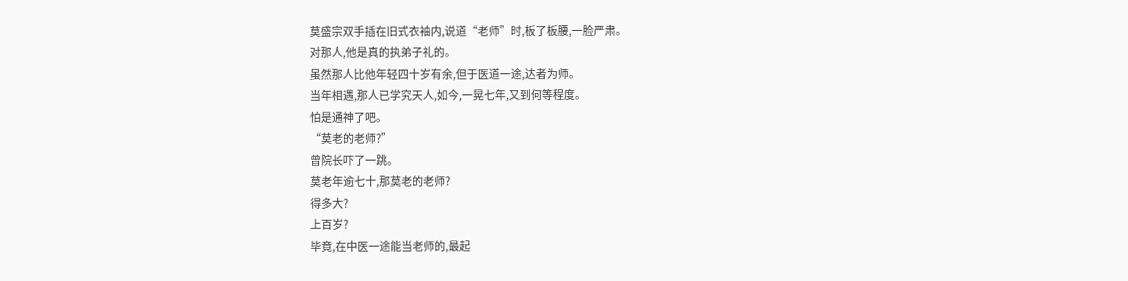莫盛宗双手插在旧式衣袖内,说道“老师”时,板了板腰,一脸严肃。
对那人,他是真的执弟子礼的。
虽然那人比他年轻四十岁有余,但于医道一途,达者为师。
当年相遇,那人已学究天人,如今,一晃七年,又到何等程度。
怕是通神了吧。
“莫老的老师?”
曾院长吓了一跳。
莫老年逾七十,那莫老的老师?
得多大?
上百岁?
毕竟,在中医一途能当老师的,最起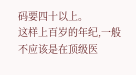码要四十以上。
这样上百岁的年纪,一般不应该是在顶级医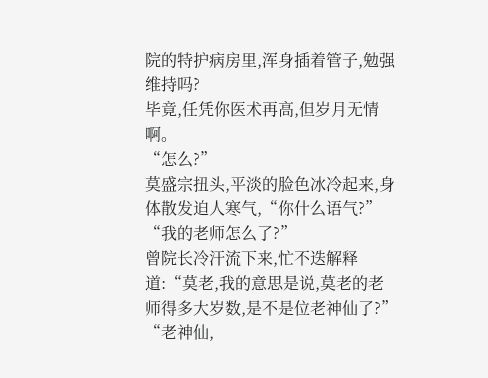院的特护病房里,浑身插着管子,勉强维持吗?
毕竟,任凭你医术再高,但岁月无情啊。
“怎么?”
莫盛宗扭头,平淡的脸色冰冷起来,身体散发迫人寒气,“你什么语气?”
“我的老师怎么了?”
曾院长冷汗流下来,忙不迭解释道:“莫老,我的意思是说,莫老的老师得多大岁数,是不是位老神仙了?”
“老神仙,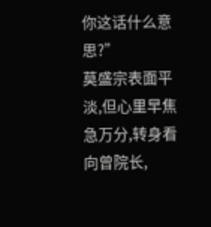你这话什么意思?”
莫盛宗表面平淡,但心里早焦急万分,转身看向曾院长,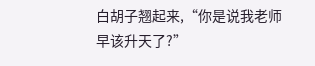白胡子翘起来,“你是说我老师早该升天了?”